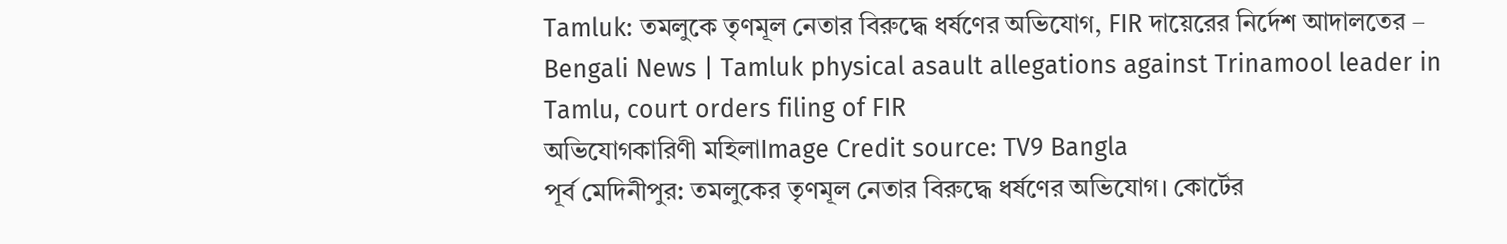Tamluk: তমলুকে তৃণমূল নেতার বিরুদ্ধে ধর্ষণের অভিযোগ, FIR দায়েরের নির্দেশ আদালতের – Bengali News | Tamluk physical asault allegations against Trinamool leader in Tamlu, court orders filing of FIR
অভিযোগকারিণী মহিলাImage Credit source: TV9 Bangla
পূর্ব মেদিনীপুর: তমলুকের তৃণমূল নেতার বিরুদ্ধে ধর্ষণের অভিযোগ। কোর্টের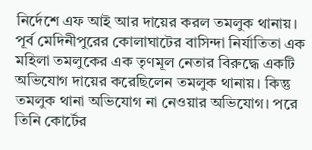নির্দেশে এফ আই আর দায়ের করল তমলুক থানায়। পূর্ব মেদিনীপুরের কোলাঘাটের বাসিন্দা নির্যাতিতা এক মহিলা তমলুকের এক তৃণমূল নেতার বিরুদ্ধে একটি অভিযোগ দায়ের করেছিলেন তমলুক থানায়। কিন্তু তমলুক থানা অভিযোগ না নেওয়ার অভিযোগ। পরে তিনি কোর্টের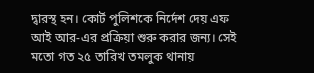দ্বারস্থ হন। কোর্ট পুলিশকে নির্দেশ দেয় এফ আই আর-এর প্রক্রিয়া শুরু করার জন্য। সেই মতো গত ২৫ তারিখ তমলুক থানায়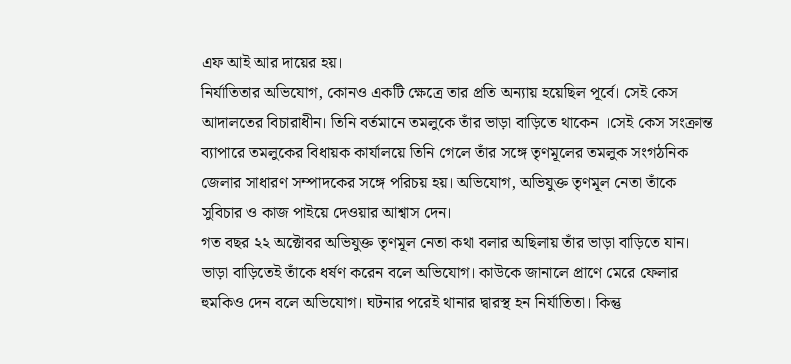এফ আই আর দায়ের হয়।
নির্যাতিতার অভিযোগ, কোনও একটি ক্ষেত্রে তার প্রতি অন্যায় হয়েছিল পূর্বে। সেই কেস আদালতের বিচারাধীন। তিনি বর্তমানে তমলুকে তাঁর ভাড়া বাড়িতে থাকেন ।সেই কেস সংক্রান্ত ব্যাপারে তমলুকের বিধায়ক কার্যালয়ে তিনি গেলে তাঁর সঙ্গে তৃণমূলের তমলুক সংগঠনিক জেলার সাধারণ সম্পাদকের সঙ্গে পরিচয় হয়। অভিযোগ, অভিযুক্ত তৃণমূল নেতা তাঁকে সুবিচার ও কাজ পাইয়ে দেওয়ার আশ্বাস দেন।
গত বছর ২২ অক্টোবর অভিযুক্ত তৃণমূল নেতা কথা বলার অছিলায় তাঁর ভাড়া বাড়িতে যান। ভাড়া বাড়িতেই তাঁকে ধর্ষণ করেন বলে অভিযোগ। কাউকে জানালে প্রাণে মেরে ফেলার হুমকিও দেন বলে অভিযোগ। ঘটনার পরেই থানার দ্বারস্থ হন নির্যাতিতা। কিন্তু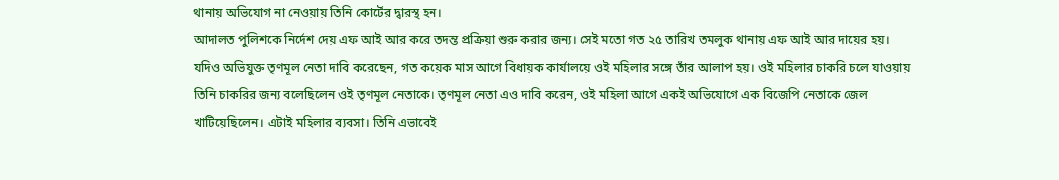থানায় অভিযোগ না নেওয়ায় তিনি কোর্টের দ্বারস্থ হন।
আদালত পুলিশকে নির্দেশ দেয় এফ আই আর করে তদন্ত প্রক্রিয়া শুরু করার জন্য। সেই মতো গত ২৫ তারিখ তমলুক থানায় এফ আই আর দায়ের হয়। যদিও অভিযুক্ত তৃণমূল নেতা দাবি করেছেন, গত কয়েক মাস আগে বিধায়ক কার্যালয়ে ওই মহিলার সঙ্গে তাঁর আলাপ হয়। ওই মহিলার চাকরি চলে যাওয়ায় তিনি চাকরির জন্য বলেছিলেন ওই তৃণমূল নেতাকে। তৃণমূল নেতা এও দাবি করেন, ওই মহিলা আগে একই অভিযোগে এক বিজেপি নেতাকে জেল খাটিয়েছিলেন। এটাই মহিলার ব্যবসা। তিনি এভাবেই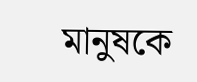মানুষকে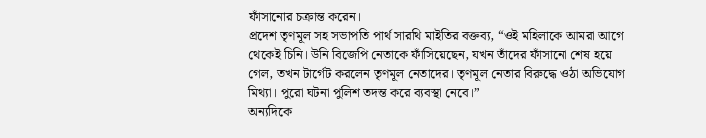ফাঁসানোর চক্রান্ত করেন।
প্রদেশ তৃণমূল সহ সভাপতি পার্থ সারথি মাইতির বক্তব্য, “ওই মহিলাকে আমরা আগে থেকেই চিনি। উনি বিজেপি নেতাকে ফাঁসিয়েছেন, যখন তাঁদের ফাঁসানো শেষ হয়ে গেল, তখন টার্গেট করলেন তৃণমূল নেতাদের। তৃণমূল নেতার বিরুদ্ধে ওঠা অভিযোগ মিথ্যা। পুরো ঘটনা পুলিশ তদন্ত করে ব্যবস্থা নেবে।”
অন্যদিকে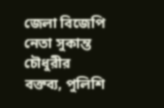জেলা বিজেপি নেতা সুকান্ত চৌধুরীর বক্তব্য, পুলিশি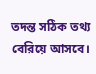তদন্ত সঠিক তথ্য বেরিয়ে আসবে।